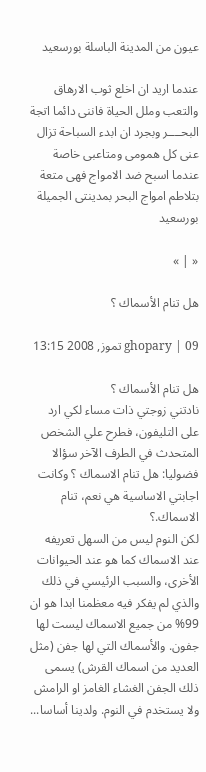عيون من المدينة الباسلة بورسعيد

عندما اريد ان اخلع ثوب الارهاق والتعب وملل الحياة فاننى دائما اتجة البحــــر وبجرد ان ابدء السباحة تزال عنى كل همومى ومتاعبى خاصة عندما اسبح ضد الامواج فهى متعة بتلاطم امواج البحر بمدينتى الجميلة بورسعيد

« | »

هل تنام الأسماك ؟

ghopary | 09 تموز, 2008 13:15

هل تنام الأسماك ؟
نادتني زوجتي ذات مساء لكي ارد على التليفون، فطرح علي الشخص المتحدث في الطرف الآخر سؤالا فضوليا: هل تنام الاسماك ؟ وكانت اجابتي الاساسية هي نعم، تنام الاسماك.؟
لكن النوم ليس من السهل تعريفه عند الاسماك كما هو عند الحيوانات الأخرى، والسبب الرئيسي في ذلك والذي لم يفكر فيه معظمنا ابدا هو ان 99% من جميع الاسماك ليست لها جفون. والأسماك التي لها جفن (مثل العديد من اسماك القرش) يسمى ذلك الجفن الغشاء الغامز او الرامش ولا يستخدم في النوم. ولدينا أساسا...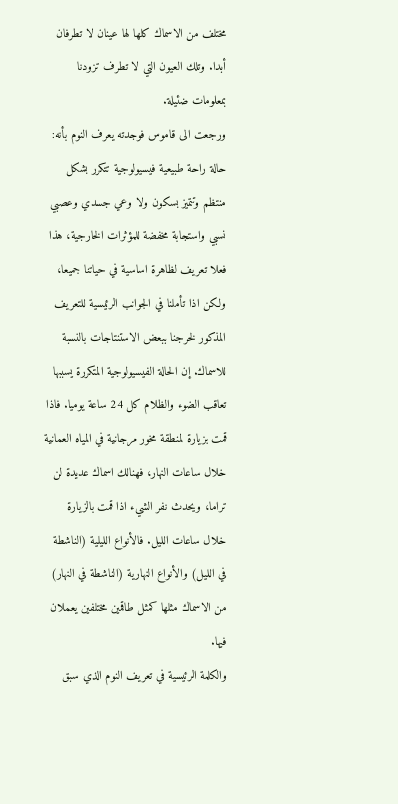مختلف من الاسماك كلها لها عينان لا تطرفان أبدا. وتلك العيون التي لا تطرف تزودنا بمعلومات ضئيلة.
ورجعت الى قاموس فوجدته يعرف النوم بأنه: حالة راحة طبيعية فيسيولوجية تتكرر بشكل منتظم وتتميز بسكون ولا وعي جسدي وعصبي نسبي واستجابة مخفضة للمؤثرات الخارجية، هذا فعلا تعريف لظاهرة اساسية في حياتنا جميعا، ولكن اذا تأملنا في الجوانب الرئيسية للتعريف المذكور لخرجنا ببعض الاستنتاجات بالنسبة للاسماك. إن الحالة الفيسيولوجية المتكررة يسببها تعاقب الضوء والظلام كل 24 ساعة يوميا. فاذا قمت بزيارة لمنطقة مخور مرجانية في المياه العمانية خلال ساعات النهار، فهنالك اسماك عديدة لن تراما، ويحدث نفر الشيء اذا قمت بالزيارة خلال ساعات الليل. فالأنواع الليلية (الناشطة في الليل) والأنواع النهارية (الناشطة في النهار) من الاسماك مثلها كمثل طاقمين مختلفين يعملان فيها.
والكلمة الرئيسية في تعريف النوم الذي سبق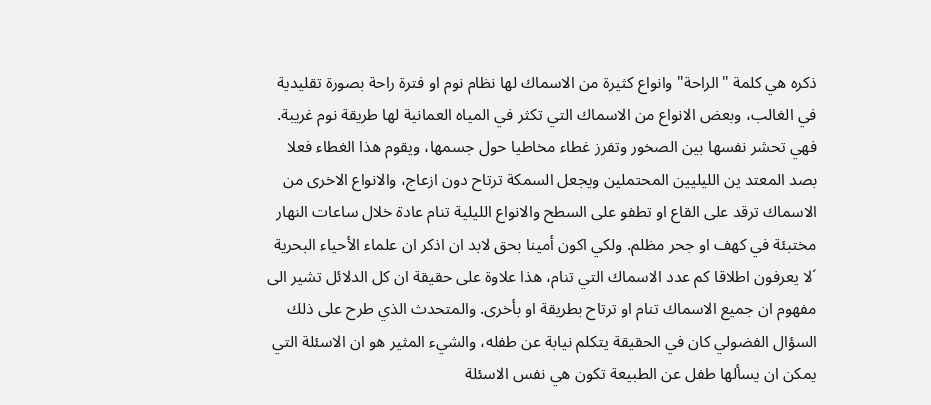ذكره هي كلمة "الراحة" وانواع كثيرة من الاسماك لها نظام نوم او فترة راحة بصورة تقليدية في الغالب، وبعض الانواع من الاسماك التي تكثر في المياه العمانية لها طريقة نوم غريبة. فهي تحشر نفسها بين الصخور وتفرز غطاء مخاطيا حول جسمها، ويقوم هذا الغطاء فعلا بصد المعتد ين الليليين المحتملين ويجعل السمكة ترتاح دون ازعاج، والانواع الاخرى من الاسماك ترقد على القاع او تطفو على السطح والانواع الليلية تنام عادة خلال ساعات النهار مختبئة في كهف او جحر مظلم. ولكي اكون أمينا بحق لابد ان اذكر ان علماء الأحياء البحرية ´لا يعرفون اطلاقا كم عدد الاسماك التي تنام، هذا علاوة على حقيقة ان كل الدلائل تشير الى مفهوم ان جميع الاسماك تنام او ترتاح بطريقة او بأخرى. والمتحدث الذي طرح على ذلك السؤال الفضولي كان في الحقيقة يتكلم نيابة عن طفله، والشيء المثير هو ان الاسئلة التي يمكن ان يسألها طفل عن الطبيعة تكون هي نفس الاسئلة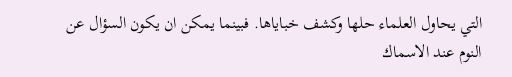التي يحاول العلماء حلها وكشف خباياها. فبينما يمكن ان يكون السؤال عن النوم عند الاسماك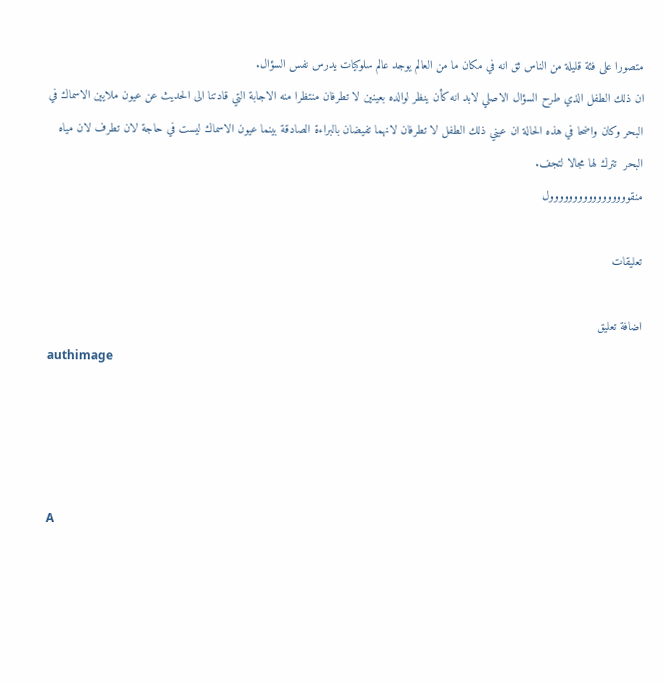متصورا على فئة قليلة من الناس ثق انه في مكان ما من العالم يوجد عالم سلوكيات يدرس نفس السؤال.
ان ذلك الطفل الذي طرح السؤال الاصلي لابد انه كأن ينظر لوالده بعينين لا تطرفان منتظرا منه الاجابة التي قادتنا الى الحديث عن عيون ملايين الاسماك في البحر وكان واضحا في هذه الحالة ان عيني ذلك الطفل لا تطرفان لانهما تفيضان بالبراءة الصادقة بينما عيون الاسماك ليست في حاجة لان تطرف لان مياه البحر  تترك لها مجالا لتجف.
منقووووووووووووووووول

تعليقات

اضافة تعليق
authimage




A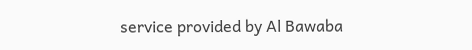service provided by Al Bawaba